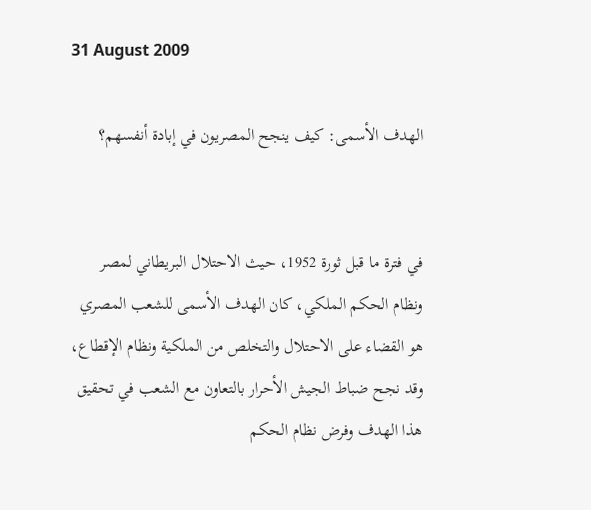31 August 2009

الهدف الأسمى: كيف ينجح المصريون في إبادة أنفسهم؟


في فترة ما قبل ثورة 1952، حيث الاحتلال البريطاني لمصر ونظام الحكم الملكي، كان الهدف الأسمى للشعب المصري هو القضاء على الاحتلال والتخلص من الملكية ونظام الإقطاع، وقد نجح ضباط الجيش الأحرار بالتعاون مع الشعب في تحقيق هذا الهدف وفرض نظام الحكم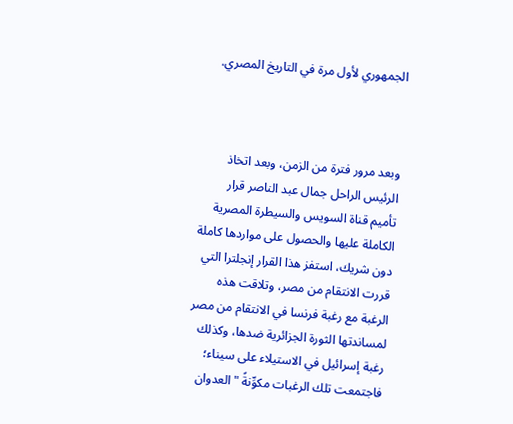الجمهوري لأول مرة في التاريخ المصري.



وبعد مرور فترة من الزمن، وبعد اتخاذ الرئيس الراحل جمال عبد الناصر قرار تأميم قناة السويس والسيطرة المصرية الكاملة عليها والحصول على مواردها كاملة دون شريك، استفز هذا القرار إنجلترا التي قررت الانتقام من مصر، وتلاقت هذه الرغبة مع رغبة فرنسا في الانتقام من مصر لمساندتها الثورة الجزائرية ضدها، وكذلك رغبة إسرائيل في الاستيلاء على سيناء؛ فاجتمعت تلك الرغبات مكوِّنةً "العدوان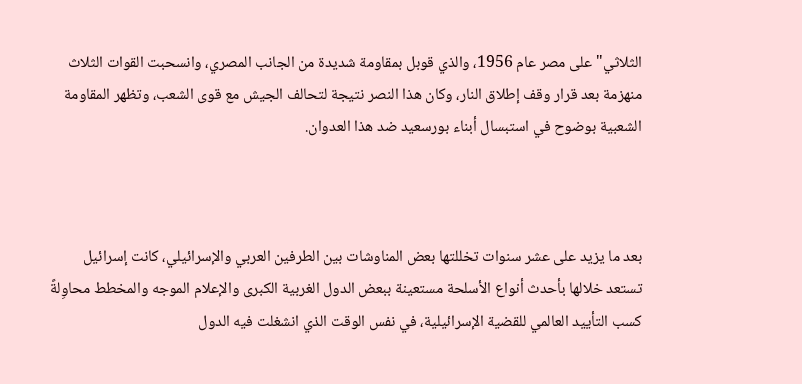الثلاثي" على مصر عام 1956، والذي قوبل بمقاومة شديدة من الجانب المصري، وانسحبت القوات الثلاث منهزمة بعد قرار وقف إطلاق النار، وكان هذا النصر نتيجة لتحالف الجيش مع قوى الشعب، وتظهر المقاومة الشعبية بوضوح في استبسال أبناء بورسعيد ضد هذا العدوان.



بعد ما يزيد على عشر سنوات تخللتها بعض المناوشات بين الطرفين العربي والإسرائيلي، كانت إسرائيل تستعد خلالها بأحدث أنواع الأسلحة مستعينة ببعض الدول الغربية الكبرى والإعلام الموجه والمخطط محاوِلةً كسب التأييد العالمي للقضية الإسرائيلية، في نفس الوقت الذي انشغلت فيه الدول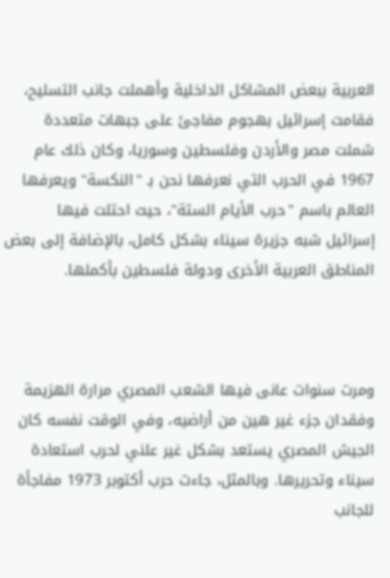العربية ببعض المشاكل الداخلية وأهملت جانب التسليح، فقامت إسرائيل بهجوم مفاجئ على جبهات متعددة شملت مصر والأردن وفلسطين وسوريا، وكان ذلك عام 1967 في الحرب التي نعرفها نحن بـ "النكسة" ويعرفها العالم باسم "حرب الأيام الستة"، حيث احتلت فيها إسرائيل شبه جزيرة سيناء بشكل كامل، بالإضافة إلى بعض المناطق العربية الأخرى ودولة فلسطين بأكملها.



ومرت سنوات عانى فيها الشعب المصري مرارة الهزيمة وفقدان جزء غير هين من أراضيه، وفي الوقت نفسه كان الجيش المصري يستعد بشكل غير علني لحرب استعادة سيناء وتحريرها. وبالمثل، جاءت حرب أكتوبر 1973 مفاجأة للجانب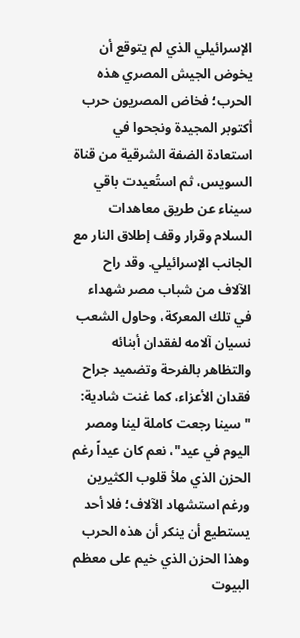الإسرائيلي الذي لم يتوقع أن يخوض الجيش المصري هذه الحرب؛ فخاض المصريون حرب أكتوبر المجيدة ونجحوا في استعادة الضفة الشرقية من قناة السويس، ثم استُعيدت باقي سيناء عن طريق معاهدات السلام وقرار وقف إطلاق النار مع الجانب الإسرائيلي. وقد راح الآلاف من شباب مصر شهداء في تلك المعركة، وحاول الشعب نسيان آلامه لفقدان أبنائه والتظاهر بالفرحة وتضميد جراح فقدان الأعزاء، كما غنت شادية: "سينا رجعت كاملة لينا ومصر اليوم في عيد"، نعم كان عيداً رغم الحزن الذي ملأ قلوب الكثيرين ورغم استشهاد الآلاف؛ فلا أحد يستطيع أن ينكر أن هذه الحرب وهذا الحزن الذي خيم على معظم البيوت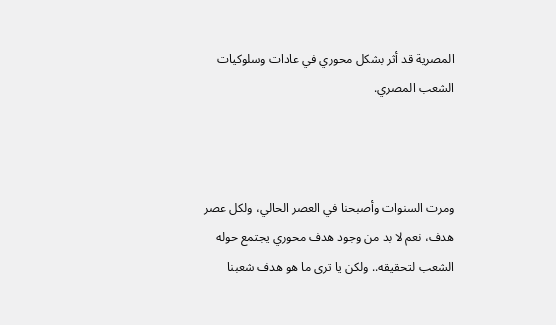المصرية قد أثر بشكل محوري في عادات وسلوكيات الشعب المصري.



ومرت السنوات وأصبحنا في العصر الحالي، ولكل عصر هدف، نعم لا بد من وجود هدف محوري يجتمع حوله الشعب لتحقيقه.. ولكن يا ترى ما هو هدف شعبنا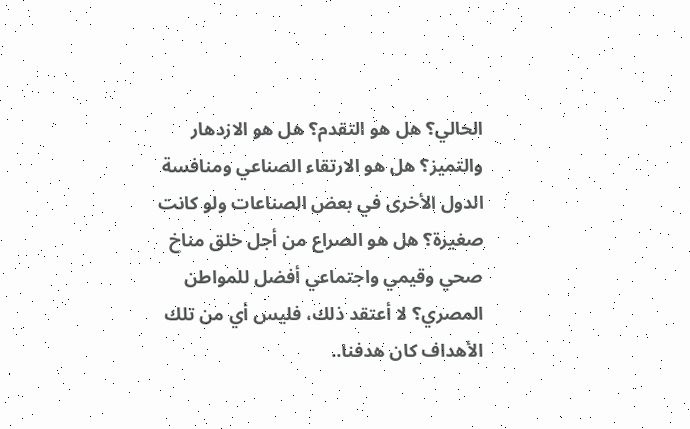الحالي؟ هل هو التقدم؟ هل هو الازدهار والتميز؟ هل هو الارتقاء الصناعي ومنافسة الدول الأخرى في بعض الصناعات ولو كانت صغيرة؟ هل هو الصراع من أجل خلق مناخ صحي وقيمي واجتماعي أفضل للمواطن المصري؟ لا أعتقد ذلك، فليس أي من تلك الأهداف كان هدفنا..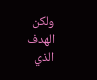ولكن الهدف الذي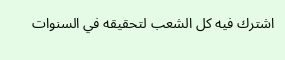اشترك فيه كل الشعب لتحقيقه في السنوات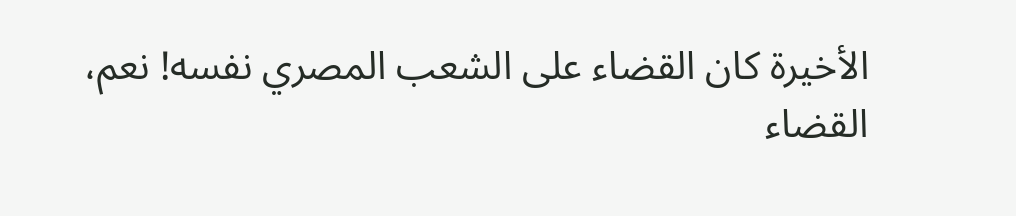الأخيرة كان القضاء على الشعب المصري نفسه! نعم، القضاء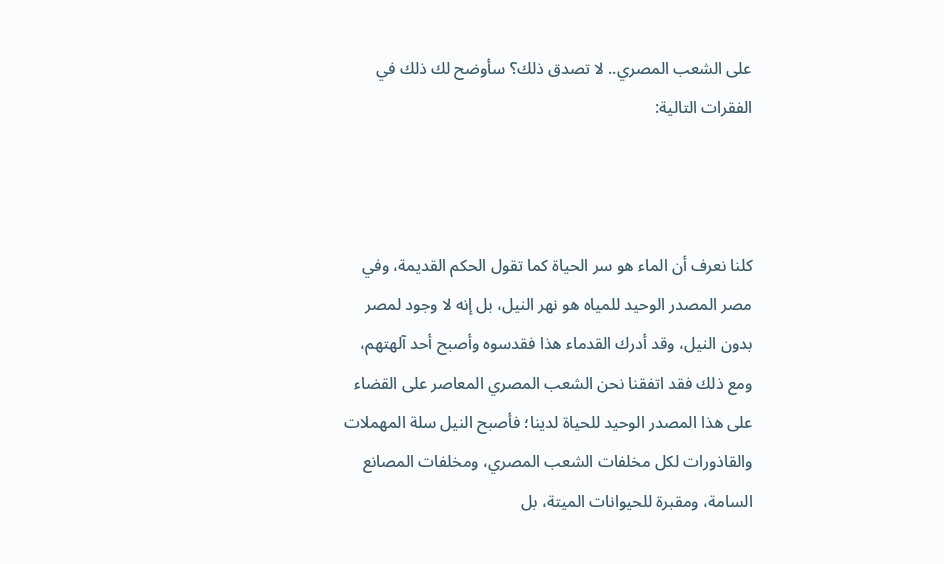على الشعب المصري.. لا تصدق ذلك؟ سأوضح لك ذلك في الفقرات التالية:



كلنا نعرف أن الماء هو سر الحياة كما تقول الحكم القديمة، وفي مصر المصدر الوحيد للمياه هو نهر النيل، بل إنه لا وجود لمصر بدون النيل، وقد أدرك القدماء هذا فقدسوه وأصبح أحد آلهتهم، ومع ذلك فقد اتفقنا نحن الشعب المصري المعاصر على القضاء على هذا المصدر الوحيد للحياة لدينا؛ فأصبح النيل سلة المهملات والقاذورات لكل مخلفات الشعب المصري، ومخلفات المصانع السامة، ومقبرة للحيوانات الميتة، بل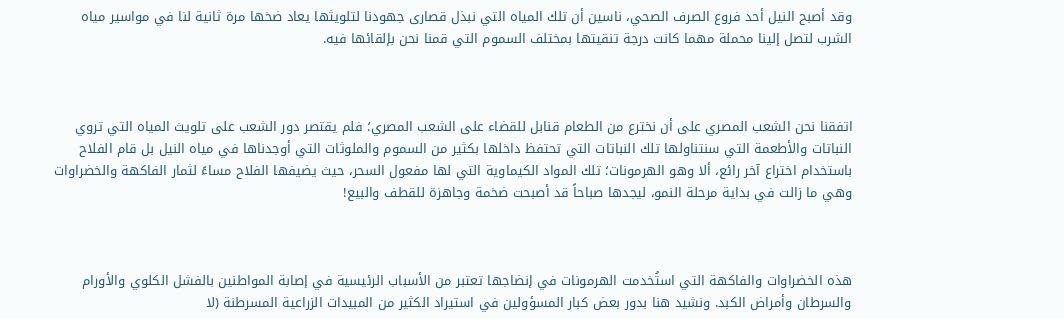وقد أصبح النيل أحد فروع الصرف الصحي، ناسين أن تلك المياه التي نبذل قصارى جهودنا لتلويثها يعاد ضخها مرة ثانية لنا في مواسير مياه الشرب لتصل إلينا محملة مهما كانت درجة تنقيتها بمختلف السموم التي قمنا نحن بإلقائها فيه.



اتفقنا نحن الشعب المصري على أن نخترع من الطعام قنابل للقضاء على الشعب المصري؛ فلم يقتصر دور الشعب على تلويث المياه التي تروي النباتات والأطعمة التي سنتناولها تلك النباتات التي تحتفظ داخلها بكثير من السموم والملوثات التي أوجدناها في مياه النيل بل قام الفلاح باستخدام اختراع آخر رائع، ألا وهو الهرمونات؛ تلك المواد الكيماوية التي لها مفعول السحر، حيث يضيفها الفلاح مساءً لثمار الفاكهة والخضراوات وهي ما زالت في بداية مرحلة النمو، ليجدها صباحاً قد أصبحت ضخمة وجاهزة للقطف والبيع!



هذه الخضراوات والفاكهة التي استُخدمت الهرمونات في إنضاجها تعتبر من الأسباب الرئيسية في إصابة المواطنين بالفشل الكلوي والأورام والسرطان وأمراض الكبد. ونشيد هنا بدور بعض كبار المسؤولين في استيراد الكثير من المبيدات الزراعية المسرطنة (لا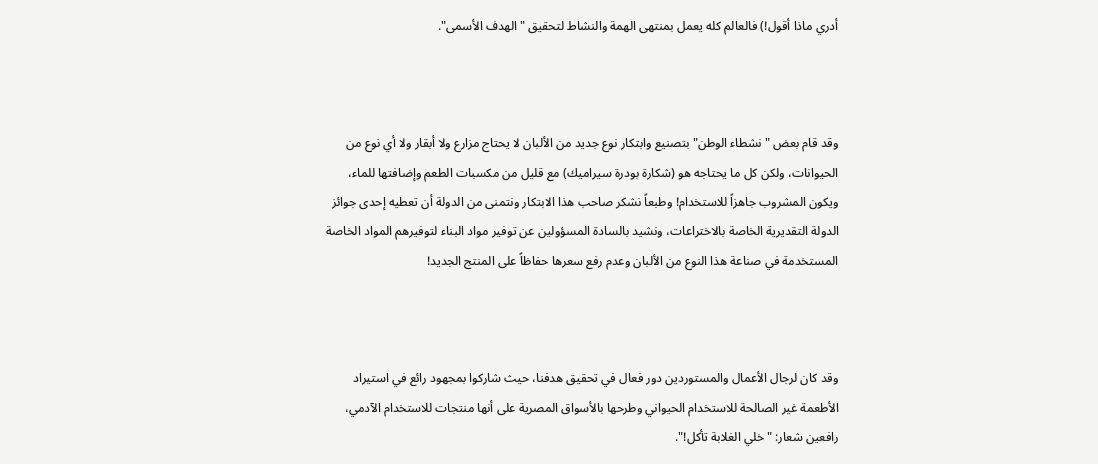أدري ماذا أقول!) فالعالم كله يعمل بمنتهى الهمة والنشاط لتحقيق "الهدف الأسمى".



وقد قام بعض "نشطاء الوطن" بتصنيع وابتكار نوع جديد من الألبان لا يحتاج مزارع ولا أبقار ولا أي نوع من الحيوانات، ولكن كل ما يحتاجه هو (شكارة بودرة سيراميك) مع قليل من مكسبات الطعم وإضافتها للماء، ويكون المشروب جاهزاً للاستخدام! وطبعاً نشكر صاحب هذا الابتكار ونتمنى من الدولة أن تعطيه إحدى جوائز الدولة التقديرية الخاصة بالاختراعات، ونشيد بالسادة المسؤولين عن توفير مواد البناء لتوفيرهم المواد الخاصة المستخدمة في صناعة هذا النوع من الألبان وعدم رفع سعرها حفاظاً على المنتج الجديد!



وقد كان لرجال الأعمال والمستوردين دور فعال في تحقيق هدفنا، حيث شاركوا بمجهود رائع في استيراد الأطعمة غير الصالحة للاستخدام الحيواني وطرحها بالأسواق المصرية على أنها منتجات للاستخدام الآدمي، رافعين شعار: "خلي الغلابة تأكل!".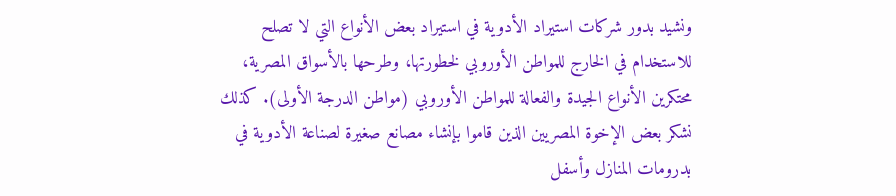ونشيد بدور شركات استيراد الأدوية في استيراد بعض الأنواع التي لا تصلح للاستخدام في الخارج للمواطن الأوروبي لخطورتها، وطرحها بالأسواق المصرية، محتكرين الأنواع الجيدة والفعالة للمواطن الأوروبي (مواطن الدرجة الأولى). كذلك نشكر بعض الإخوة المصريين الذين قاموا بإنشاء مصانع صغيرة لصناعة الأدوية في بدرومات المنازل وأسفل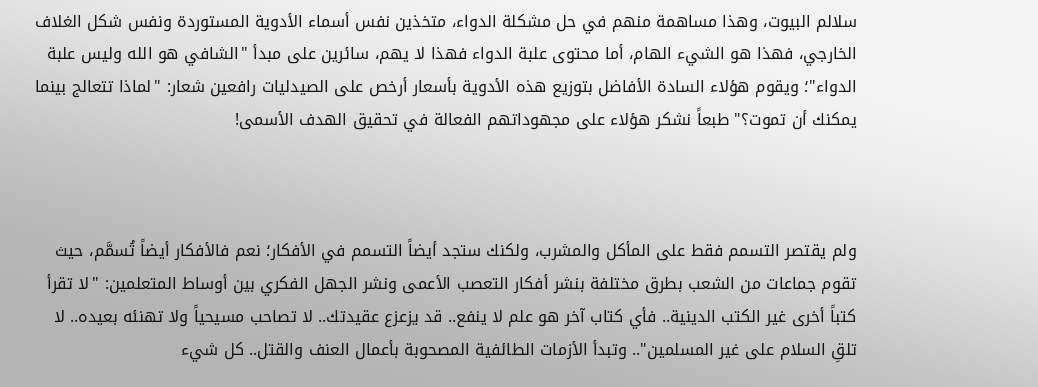سلالم البيوت، وهذا مساهمة منهم في حل مشكلة الدواء، متخذين نفس أسماء الأدوية المستوردة ونفس شكل الغلاف الخارجي، فهذا هو الشيء الهام، أما محتوى علبة الدواء فهذا لا يهم، سائرين على مبدأ "الشافي هو الله وليس علبة الدواء"؛ ويقوم هؤلاء السادة الأفاضل بتوزيع هذه الأدوية بأسعار أرخص على الصيدليات رافعين شعار: "لماذا تتعالج بينما يمكنك أن تموت؟" طبعاً نشكر هؤلاء على مجهوداتهم الفعالة في تحقيق الهدف الأسمى!



ولم يقتصر التسمم فقط على المأكل والمشرب، ولكنك ستجد أيضاً التسمم في الأفكار؛ نعم فالأفكار أيضاً تُسمَّم، حيث تقوم جماعات من الشعب بطرق مختلفة بنشر أفكار التعصب الأعمى ونشر الجهل الفكري بين أوساط المتعلمين: "لا تقرأ كتباً أخرى غير الكتب الدينية.. فأي كتاب آخر هو علم لا ينفع.. قد يزعزع عقيدتك.. لا تصاحب مسيحياً ولا تهنئه بعيده.. لا تلقِ السلام على غير المسلمين".. وتبدأ الأزمات الطائفية المصحوبة بأعمال العنف والقتل.. كل شيء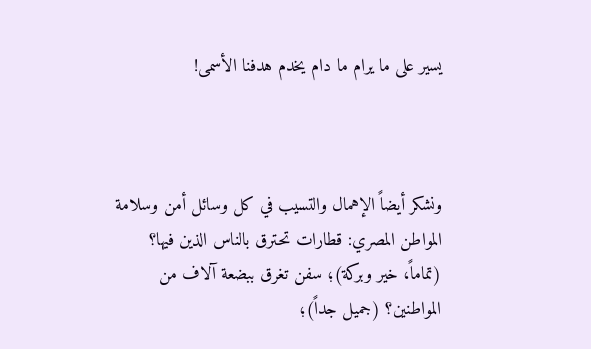يسير على ما يرام ما دام يخدم هدفنا الأسمى!



ونشكر أيضاً الإهمال والتسيب في كل وسائل أمن وسلامة المواطن المصري: قطارات تحترق بالناس الذين فيها؟ (تماماً، خير وبركة)؛ سفن تغرق ببضعة آلاف من المواطنين؟ (جميل جداً)؛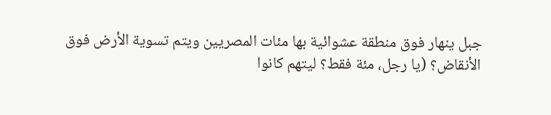جبل ينهار فوق منطقة عشوائية بها مئات المصريين ويتم تسوية الأرض فوق الأنقاض؟ (يا رجل، مئة فقط؟ ليتهم كانوا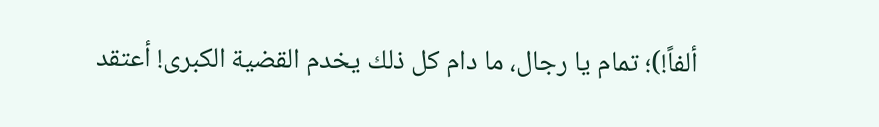ألفاً!)؛ تمام يا رجال، ما دام كل ذلك يخدم القضية الكبرى! أعتقد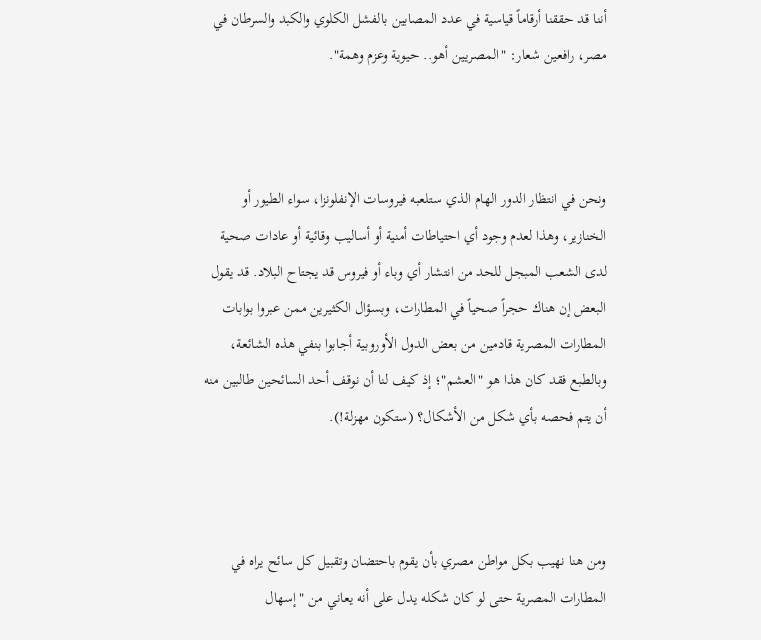أننا قد حققنا أرقاماً قياسية في عدد المصابين بالفشل الكلوي والكبد والسرطان في مصر، رافعين شعار: "المصريين أهو.. حيوية وعزم وهمة".



ونحن في انتظار الدور الهام الذي ستلعبه فيروسات الإنفلونزا، سواء الطيور أو الخنازير، وهذا لعدم وجود أي احتياطات أمنية أو أساليب وقائية أو عادات صحية لدى الشعب المبجل للحد من انتشار أي وباء أو فيروس قد يجتاح البلاد. قد يقول البعض إن هناك حجراً صحياً في المطارات، وبسؤال الكثيرين ممن عبروا بوابات المطارات المصرية قادمين من بعض الدول الأوروبية أجابوا بنفي هذه الشائعة، وبالطبع فقد كان هذا هو "العشم"؛ إذ كيف لنا أن نوقف أحد السائحين طالبين منه أن يتم فحصه بأي شكل من الأشكال؟ (ستكون مهزلة!).



ومن هنا نهيب بكل مواطن مصري بأن يقوم باحتضان وتقبيل كل سائح يراه في المطارات المصرية حتى لو كان شكله يدل على أنه يعاني من "إسهال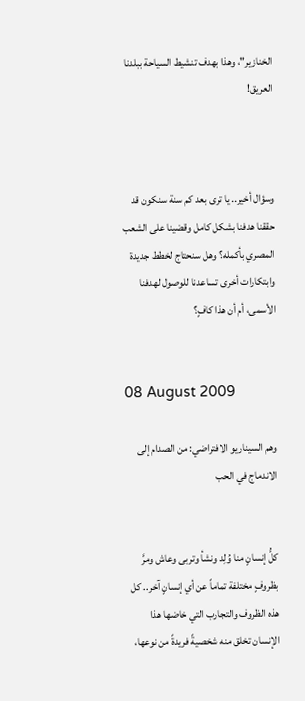الخنازير"، وهذا بهدف تنشيط السياحة ببلدنا العريق!



وسؤال أخير.. يا ترى بعد كم سنة سنكون قد حققنا هدفنا بشكل كامل وقضينا على الشعب المصري بأكمله؟ وهل سنحتاج لخطط جديدة وابتكارات أخرى تساعدنا للوصول لهدفنا الأسمى، أم أن هذا كافٍ؟


08 August 2009

وهم السيناريو الافتراضي: من الصدام إلى الاندماج في الحب


كلُّ إنسانٍ منا وُلِد ونشأ وتربى وعاش ومرَّ بظروفٍ مختلفة تماماً عن أي إنسانٍ آخر.. كل هذه الظروف والتجارب التي خاضها هذا الإنسان تخلق منه شخصيةً فريدةً من نوعها،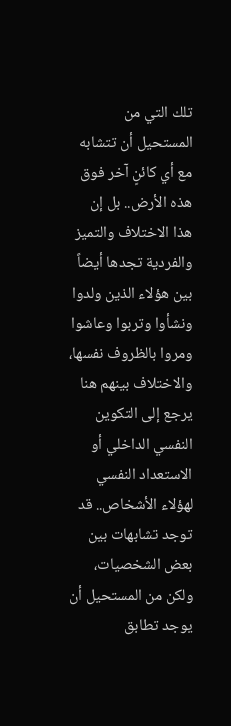تلك التي من المستحيل أن تتشابه مع أي كائنٍ آخر فوق هذه الأرض.. بل إن هذا الاختلاف والتميز والفردية تجدها أيضاً بين هؤلاء الذين ولدوا ونشأوا وتربوا وعاشوا ومروا بالظروف نفسها، والاختلاف بينهم هنا يرجع إلى التكوين النفسي الداخلي أو الاستعداد النفسي لهؤلاء الأشخاص.. قد توجد تشابهات بين بعض الشخصيات، ولكن من المستحيل أن يوجد تطابق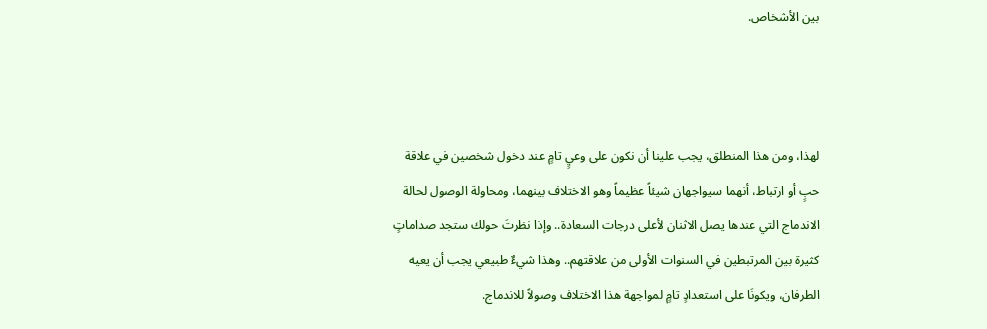بين الأشخاص.



لهذا، ومن هذا المنطلق، يجب علينا أن نكون على وعيٍ تامٍ عند دخول شخصين في علاقة حبٍ أو ارتباط، أنهما سيواجهان شيئاً عظيماً وهو الاختلاف بينهما، ومحاولة الوصول لحالة الاندماج التي عندها يصل الاثنان لأعلى درجات السعادة.. وإذا نظرتَ حولك ستجد صداماتٍ كثيرة بين المرتبطين في السنوات الأولى من علاقتهم.. وهذا شيءٌ طبيعي يجب أن يعيه الطرفان، ويكونَا على استعدادٍ تامٍ لمواجهة هذا الاختلاف وصولاً للاندماج.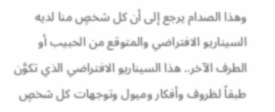وهذا الصدام يرجع إلى أن كل شخصٍ منا لديه السيناريو الافتراضي والمتوقع من الحبيب أو الطرف الآخر.. هذا السيناريو الافتراضي الذي تكوَّن طبقاً لظروف وأفكار وميول وتوجهات كل شخصٍ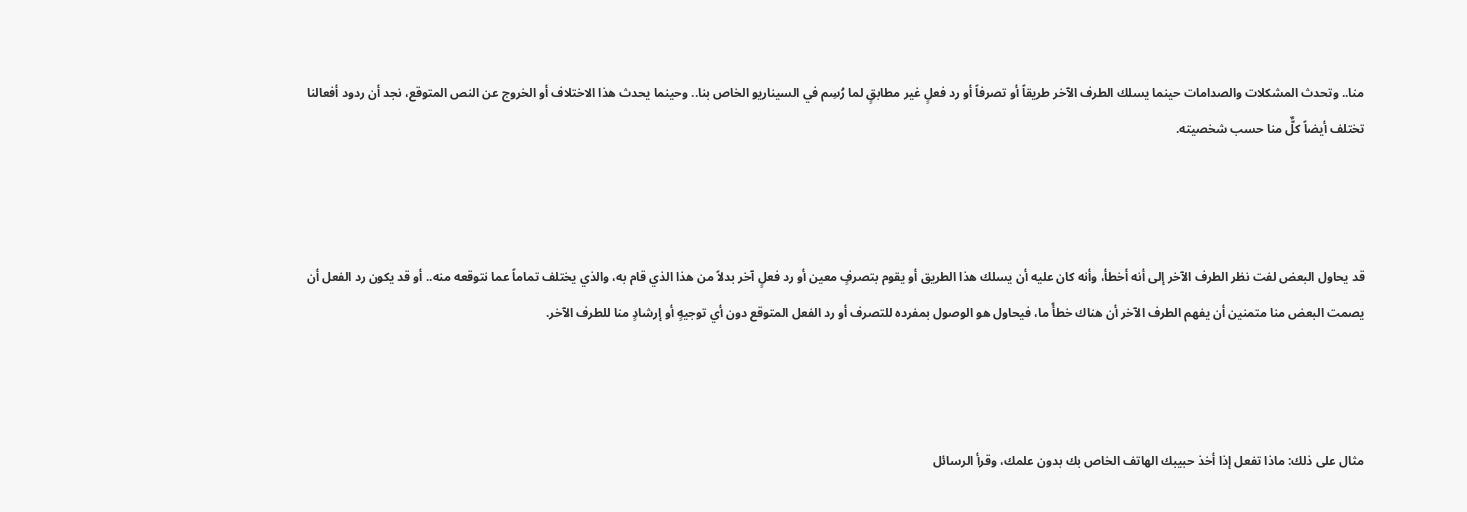منا.. وتحدث المشكلات والصدامات حينما يسلك الطرف الآخر طريقاً أو تصرفاً أو رد فعلٍ غير مطابقٍ لما رُسِم في السيناريو الخاص بنا.. وحينما يحدث هذا الاختلاف أو الخروج عن النص المتوقع، نجد أن ردود أفعالنا تختلف أيضاً كلٌّ منا حسب شخصيته.



قد يحاول البعض لفت نظر الطرف الآخر إلى أنه أخطأ، وأنه كان عليه أن يسلك هذا الطريق أو يقوم بتصرفٍ معين أو رد فعلٍ آخر بدلاً من هذا الذي قام به، والذي يختلف تماماً عما نتوقعه منه.. أو قد يكون رد الفعل أن يصمت البعض منا متمنين أن يفهم الطرف الآخر أن هناك خطأً ما، فيحاول هو الوصول بمفرده للتصرف أو رد الفعل المتوقع دون أي توجيهٍ أو إرشادٍ منا للطرف الآخر.



مثال على ذلك: ماذا تفعل إذا أخذ حبيبك الهاتف الخاص بك بدون علمك، وقرأ الرسائل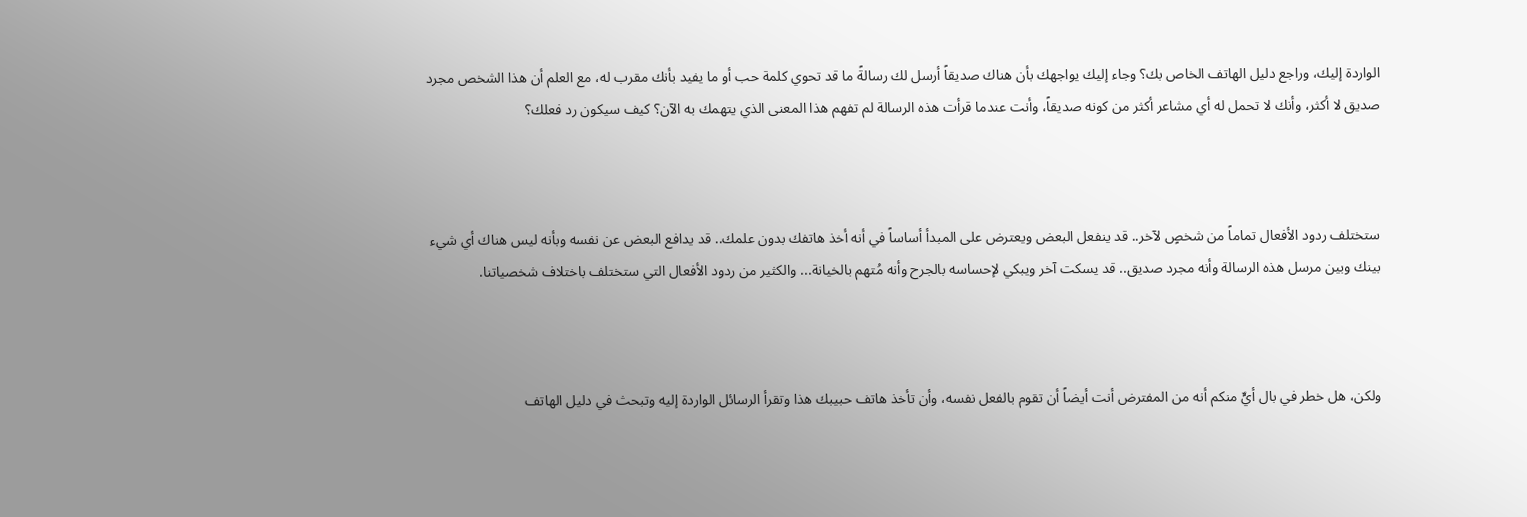الواردة إليك، وراجع دليل الهاتف الخاص بك؟ وجاء إليك يواجهك بأن هناك صديقاً أرسل لك رسالةً ما قد تحوي كلمة حب أو ما يفيد بأنك مقرب له، مع العلم أن هذا الشخص مجرد صديق لا أكثر، وأنك لا تحمل له أي مشاعر أكثر من كونه صديقاً، وأنت عندما قرأت هذه الرسالة لم تفهم هذا المعنى الذي يتهمك به الآن؟ كيف سيكون رد فعلك؟



ستختلف ردود الأفعال تماماً من شخصٍ لآخر.. قد ينفعل البعض ويعترض على المبدأ أساساً في أنه أخذ هاتفك بدون علمك.. قد يدافع البعض عن نفسه وبأنه ليس هناك أي شيء بينك وبين مرسل هذه الرسالة وأنه مجرد صديق.. قد يسكت آخر ويبكي لإحساسه بالجرح وأنه مُتهم بالخيانة... والكثير من ردود الأفعال التي ستختلف باختلاف شخصياتنا.



ولكن، هل خطر في بال أيٍّ منكم أنه من المفترض أنت أيضاً أن تقوم بالفعل نفسه، وأن تأخذ هاتف حبيبك هذا وتقرأ الرسائل الواردة إليه وتبحث في دليل الهاتف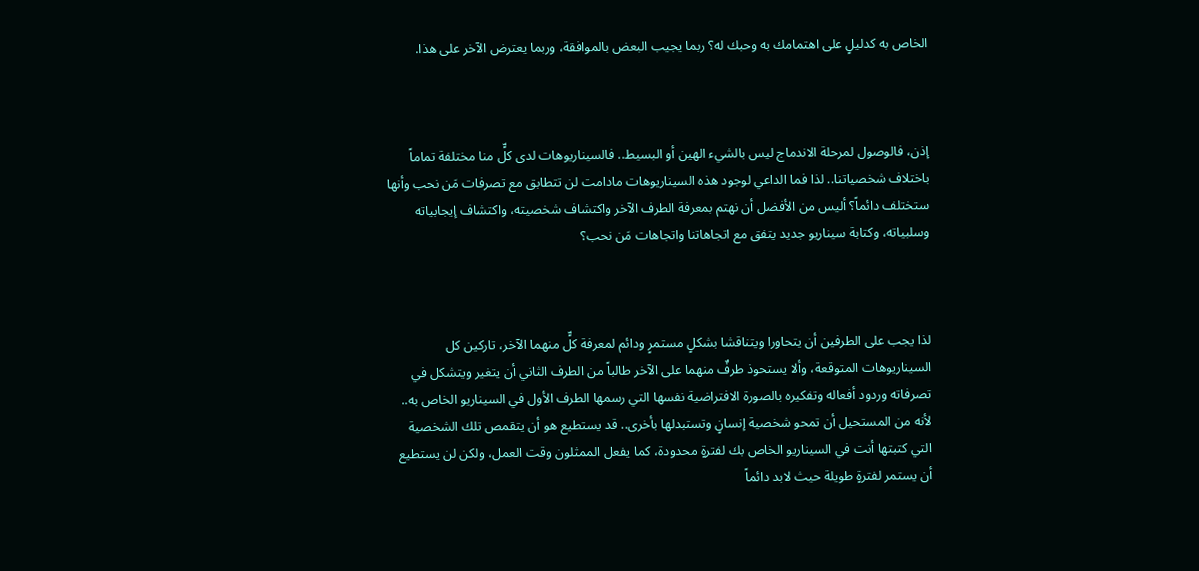الخاص به كدليلٍ على اهتمامك به وحبك له؟ ربما يجيب البعض بالموافقة، وربما يعترض الآخر على هذا.



إذن، فالوصول لمرحلة الاندماج ليس بالشيء الهين أو البسيط.. فالسيناريوهات لدى كلٍّ منا مختلفة تماماً باختلاف شخصياتنا.. لذا فما الداعي لوجود هذه السيناريوهات مادامت لن تتطابق مع تصرفات مَن نحب وأنها ستختلف دائماً؟ أليس من الأفضل أن نهتم بمعرفة الطرف الآخر واكتشاف شخصيته، واكتشاف إيجابياته وسلبياته، وكتابة سيناريو جديد يتفق مع اتجاهاتنا واتجاهات مَن نحب؟



لذا يجب على الطرفين أن يتحاورا ويتناقشا بشكلٍ مستمرٍ ودائم لمعرفة كلٍّ منهما الآخر، تاركين كل السيناريوهات المتوقعة، وألا يستحوذ طرفٌ منهما على الآخر طالباً من الطرف الثاني أن يتغير ويتشكل في تصرفاته وردود أفعاله وتفكيره بالصورة الافتراضية نفسها التي رسمها الطرف الأول في السيناريو الخاص به.. لأنه من المستحيل أن تمحو شخصية إنسانٍ وتستبدلها بأخرى.. قد يستطيع هو أن يتقمص تلك الشخصية التي كتبتها أنت في السيناريو الخاص بك لفترةٍ محدودة، كما يفعل الممثلون وقت العمل، ولكن لن يستطيع أن يستمر لفترةٍ طويلة حيث لابد دائماً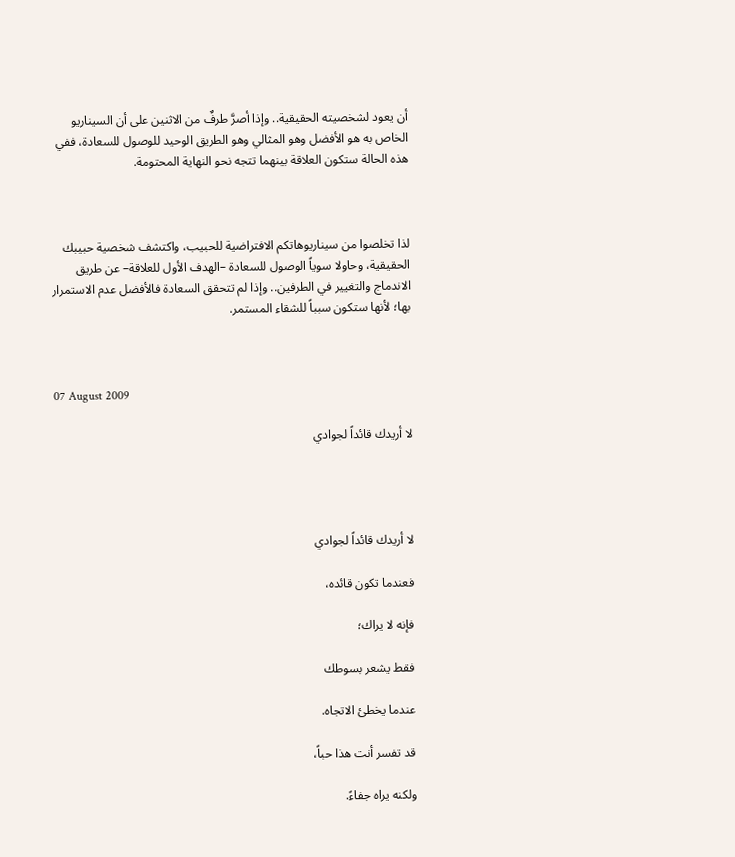أن يعود لشخصيته الحقيقية.. وإذا أصرَّ طرفٌ من الاثنين على أن السيناريو الخاص به هو الأفضل وهو المثالي وهو الطريق الوحيد للوصول للسعادة، ففي هذه الحالة ستكون العلاقة بينهما تتجه نحو النهاية المحتومة.



لذا تخلصوا من سيناريوهاتكم الافتراضية للحبيب، واكتشف شخصية حبيبك الحقيقية، وحاولا سوياً الوصول للسعادة –الهدف الأول للعلاقة– عن طريق الاندماج والتغيير في الطرفين.. وإذا لم تتحقق السعادة فالأفضل عدم الاستمرار بها؛ لأنها ستكون سبباً للشقاء المستمر.



07 August 2009

لا أريدك قائداً لجوادي




لا أريدك قائداً لجوادي

فعندما تكون قائده،

فإنه لا يراك؛

فقط يشعر بسوطك

عندما يخطئ الاتجاه.

قد تفسر أنت هذا حباً،

ولكنه يراه جفاءً.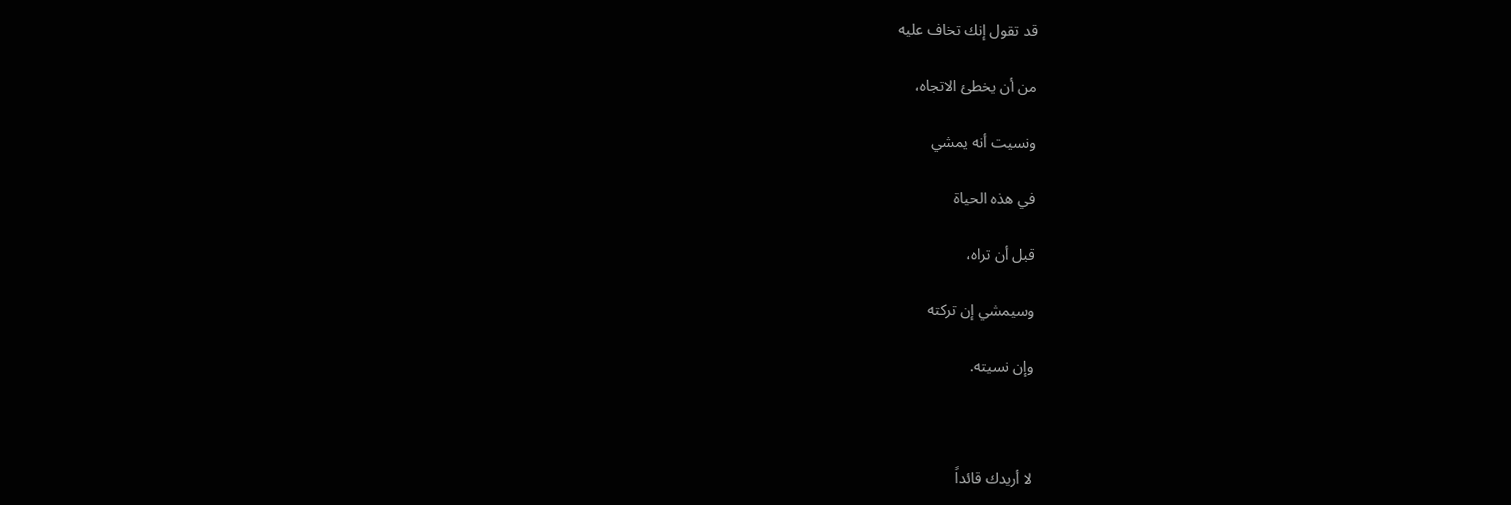قد تقول إنك تخاف عليه

من أن يخطئ الاتجاه،

ونسيت أنه يمشي

في هذه الحياة

قبل أن تراه،

وسيمشي إن تركته

وإن نسيته.



لا أريدك قائداً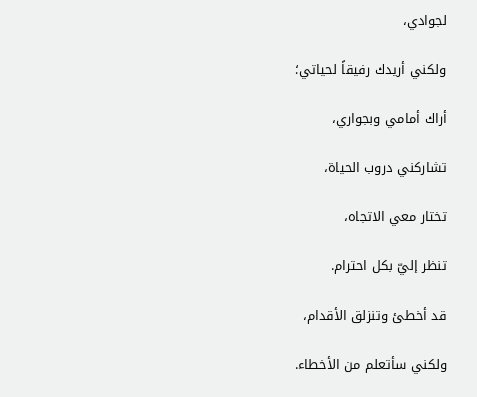لجوادي،

ولكني أريدك رفيقاً لحياتي؛

أراك أمامي وبجواري،

تشاركني دروب الحياة،

تختار معي الاتجاه،

تنظر إليّ بكل احترام.

قد أخطئ وتنزلق الأقدام،

ولكني سأتعلم من الأخطاء.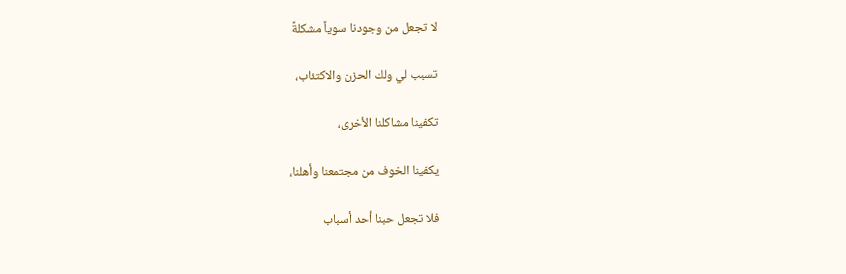لا تجعل من وجودنا سوياً مشكلةً

تسبب لي ولك الحزن والاكتئاب،

تكفينا مشاكلنا الأخرى،

يكفينا الخوف من مجتمعنا وأهلنا،

فلا تجعل حبنا أحد أسباب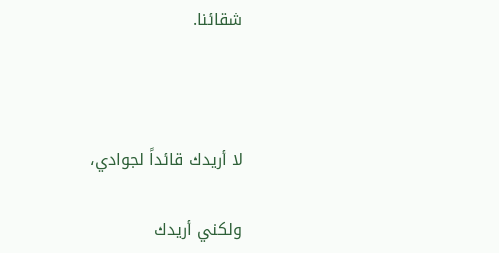شقائنا.



لا أريدك قائداً لجوادي،

ولكني أريدك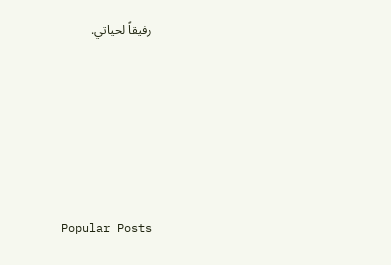رفيقاً لحياتي.







Popular Posts